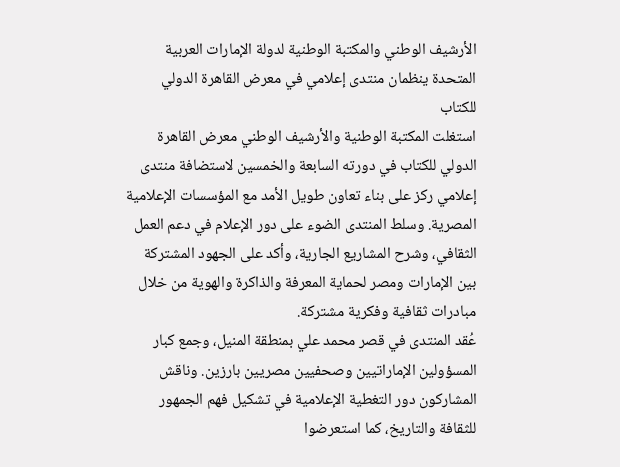الأرشيف الوطني والمكتبة الوطنية لدولة الإمارات العربية المتحدة ينظمان منتدى إعلامي في معرض القاهرة الدولي للكتاب
استغلت المكتبة الوطنية والأرشيف الوطني معرض القاهرة الدولي للكتاب في دورته السابعة والخمسين لاستضافة منتدى إعلامي ركز على بناء تعاون طويل الأمد مع المؤسسات الإعلامية المصرية. وسلط المنتدى الضوء على دور الإعلام في دعم العمل الثقافي، وشرح المشاريع الجارية، وأكد على الجهود المشتركة بين الإمارات ومصر لحماية المعرفة والذاكرة والهوية من خلال مبادرات ثقافية وفكرية مشتركة.
عُقد المنتدى في قصر محمد علي بمنطقة المنيل، وجمع كبار المسؤولين الإماراتيين وصحفيين مصريين بارزين. وناقش المشاركون دور التغطية الإعلامية في تشكيل فهم الجمهور للثقافة والتاريخ، كما استعرضوا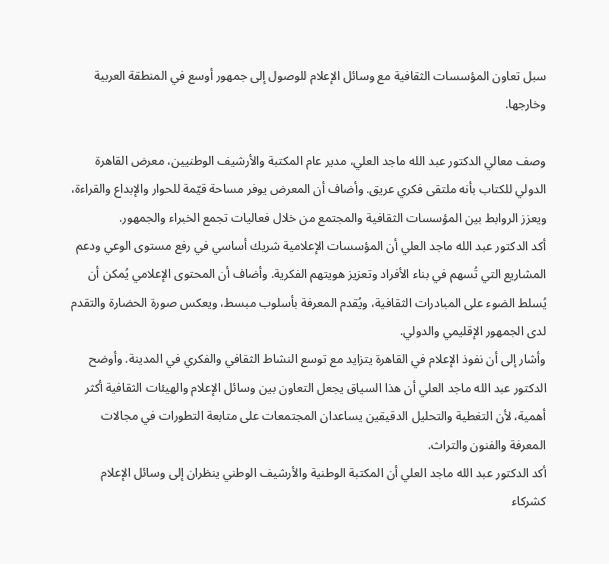سبل تعاون المؤسسات الثقافية مع وسائل الإعلام للوصول إلى جمهور أوسع في المنطقة العربية وخارجها.

وصف معالي الدكتور عبد الله ماجد العلي، مدير عام المكتبة والأرشيف الوطنيين، معرض القاهرة الدولي للكتاب بأنه ملتقى فكري عريق. وأضاف أن المعرض يوفر مساحة قيّمة للحوار والإبداع والقراءة، ويعزز الروابط بين المؤسسات الثقافية والمجتمع من خلال فعاليات تجمع الخبراء والجمهور.
أكد الدكتور عبد الله ماجد العلي أن المؤسسات الإعلامية شريك أساسي في رفع مستوى الوعي ودعم المشاريع التي تُسهم في بناء الأفراد وتعزيز هويتهم الفكرية. وأضاف أن المحتوى الإعلامي يُمكن أن يُسلط الضوء على المبادرات الثقافية، ويُقدم المعرفة بأسلوب مبسط، ويعكس صورة الحضارة والتقدم لدى الجمهور الإقليمي والدولي.
وأشار إلى أن نفوذ الإعلام في القاهرة يتزايد مع توسع النشاط الثقافي والفكري في المدينة. وأوضح الدكتور عبد الله ماجد العلي أن هذا السياق يجعل التعاون بين وسائل الإعلام والهيئات الثقافية أكثر أهمية، لأن التغطية والتحليل الدقيقين يساعدان المجتمعات على متابعة التطورات في مجالات المعرفة والفنون والتراث.
أكد الدكتور عبد الله ماجد العلي أن المكتبة الوطنية والأرشيف الوطني ينظران إلى وسائل الإعلام كشركاء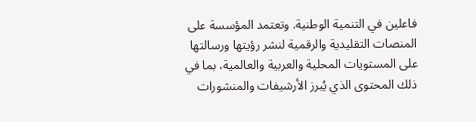فاعلين في التنمية الوطنية. وتعتمد المؤسسة على المنصات التقليدية والرقمية لنشر رؤيتها ورسالتها على المستويات المحلية والعربية والعالمية، بما في ذلك المحتوى الذي يُبرز الأرشيفات والمنشورات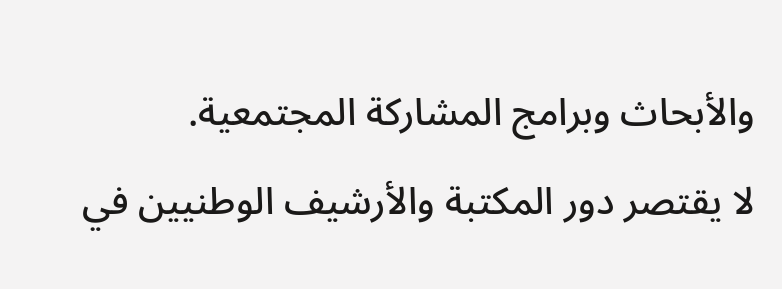والأبحاث وبرامج المشاركة المجتمعية.
لا يقتصر دور المكتبة والأرشيف الوطنيين في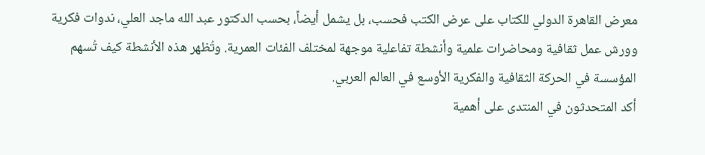معرض القاهرة الدولي للكتاب على عرض الكتب فحسب، بل يشمل أيضاً، بحسب الدكتور عبد الله ماجد العلي، ندوات فكرية وورش عمل ثقافية ومحاضرات علمية وأنشطة تفاعلية موجهة لمختلف الفئات العمرية. وتُظهر هذه الأنشطة كيف تُسهم المؤسسة في الحركة الثقافية والفكرية الأوسع في العالم العربي.
أكد المتحدثون في المنتدى على أهمية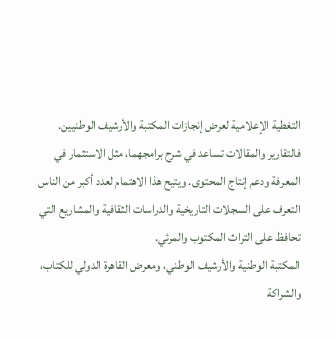التغطية الإعلامية لعرض إنجازات المكتبة والأرشيف الوطنيين. فالتقارير والمقالات تساعد في شرح برامجهما، مثل الاستثمار في المعرفة ودعم إنتاج المحتوى. ويتيح هذا الاهتمام لعدد أكبر من الناس التعرف على السجلات التاريخية والدراسات الثقافية والمشاريع التي تحافظ على التراث المكتوب والمرئي.
المكتبة الوطنية والأرشيف الوطني، ومعرض القاهرة الدولي للكتاب، والشراكة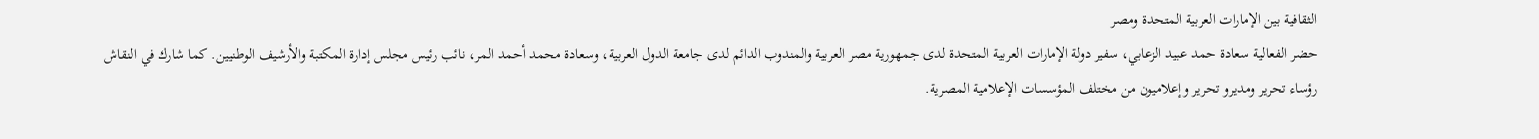الثقافية بين الإمارات العربية المتحدة ومصر
حضر الفعالية سعادة حمد عبيد الزعابي، سفير دولة الإمارات العربية المتحدة لدى جمهورية مصر العربية والمندوب الدائم لدى جامعة الدول العربية، وسعادة محمد أحمد المر، نائب رئيس مجلس إدارة المكتبة والأرشيف الوطنيين. كما شارك في النقاش رؤساء تحرير ومديرو تحرير وإعلاميون من مختلف المؤسسات الإعلامية المصرية.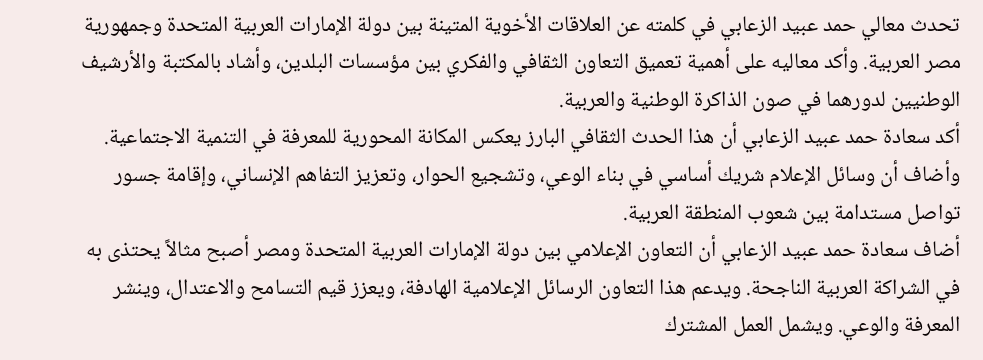تحدث معالي حمد عبيد الزعابي في كلمته عن العلاقات الأخوية المتينة بين دولة الإمارات العربية المتحدة وجمهورية مصر العربية. وأكد معاليه على أهمية تعميق التعاون الثقافي والفكري بين مؤسسات البلدين، وأشاد بالمكتبة والأرشيف الوطنيين لدورهما في صون الذاكرة الوطنية والعربية.
أكد سعادة حمد عبيد الزعابي أن هذا الحدث الثقافي البارز يعكس المكانة المحورية للمعرفة في التنمية الاجتماعية. وأضاف أن وسائل الإعلام شريك أساسي في بناء الوعي، وتشجيع الحوار، وتعزيز التفاهم الإنساني، وإقامة جسور تواصل مستدامة بين شعوب المنطقة العربية.
أضاف سعادة حمد عبيد الزعابي أن التعاون الإعلامي بين دولة الإمارات العربية المتحدة ومصر أصبح مثالاً يحتذى به في الشراكة العربية الناجحة. ويدعم هذا التعاون الرسائل الإعلامية الهادفة، ويعزز قيم التسامح والاعتدال، وينشر المعرفة والوعي. ويشمل العمل المشترك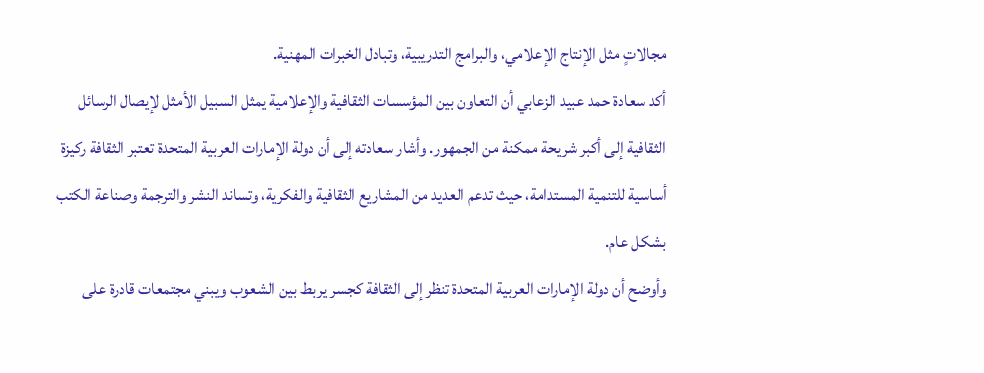مجالاتٍ مثل الإنتاج الإعلامي، والبرامج التدريبية، وتبادل الخبرات المهنية.
أكد سعادة حمد عبيد الزعابي أن التعاون بين المؤسسات الثقافية والإعلامية يمثل السبيل الأمثل لإيصال الرسائل الثقافية إلى أكبر شريحة ممكنة من الجمهور. وأشار سعادته إلى أن دولة الإمارات العربية المتحدة تعتبر الثقافة ركيزة أساسية للتنمية المستدامة، حيث تدعم العديد من المشاريع الثقافية والفكرية، وتساند النشر والترجمة وصناعة الكتب بشكل عام.
وأوضح أن دولة الإمارات العربية المتحدة تنظر إلى الثقافة كجسر يربط بين الشعوب ويبني مجتمعات قادرة على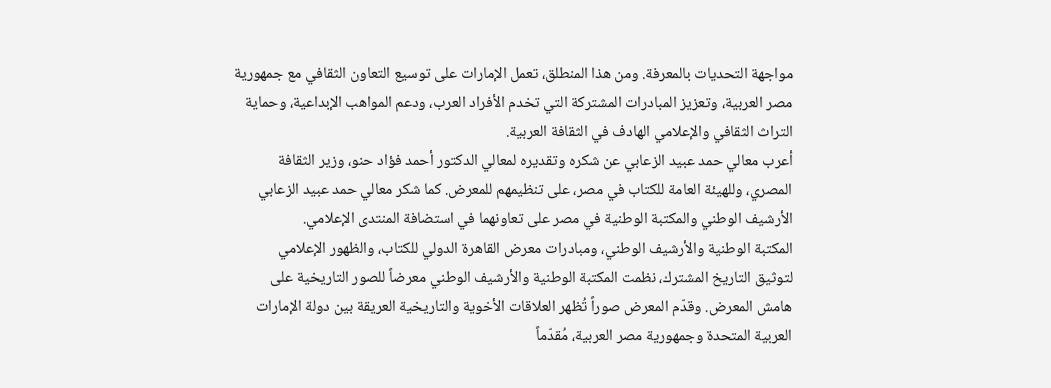مواجهة التحديات بالمعرفة. ومن هذا المنطلق، تعمل الإمارات على توسيع التعاون الثقافي مع جمهورية مصر العربية، وتعزيز المبادرات المشتركة التي تخدم الأفراد العرب، ودعم المواهب الإبداعية، وحماية التراث الثقافي والإعلامي الهادف في الثقافة العربية.
أعرب معالي حمد عبيد الزعابي عن شكره وتقديره لمعالي الدكتور أحمد فؤاد حنو، وزير الثقافة المصري، وللهيئة العامة للكتاب في مصر، على تنظيمهم للمعرض. كما شكر معالي حمد عبيد الزعابي الأرشيف الوطني والمكتبة الوطنية في مصر على تعاونهما في استضافة المنتدى الإعلامي.
المكتبة الوطنية والأرشيف الوطني، ومبادرات معرض القاهرة الدولي للكتاب، والظهور الإعلامي
لتوثيق التاريخ المشترك، نظمت المكتبة الوطنية والأرشيف الوطني معرضاً للصور التاريخية على هامش المعرض. وقدّم المعرض صوراً تُظهر العلاقات الأخوية والتاريخية العريقة بين دولة الإمارات العربية المتحدة وجمهورية مصر العربية، مُقدّماً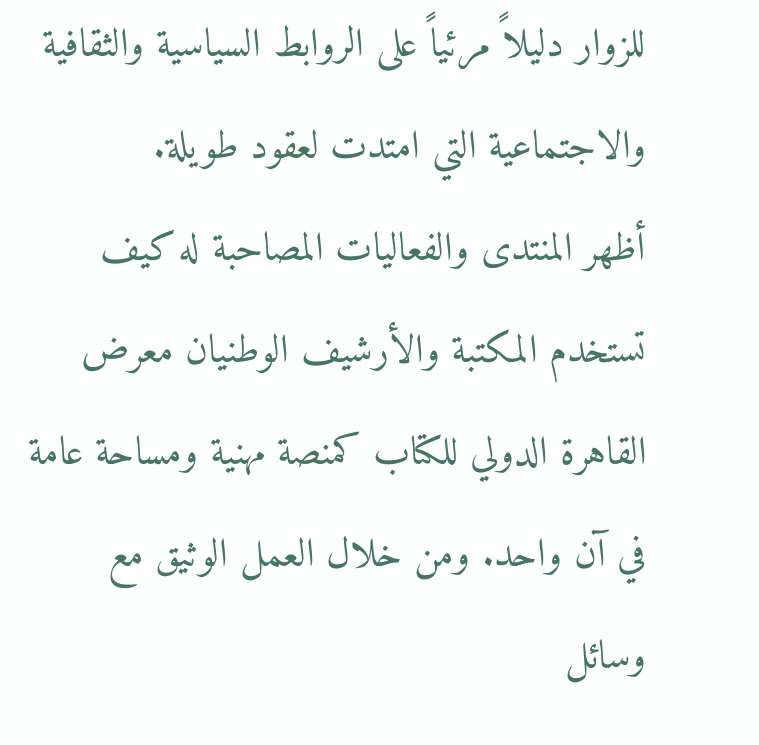للزوار دليلاً مرئياً على الروابط السياسية والثقافية والاجتماعية التي امتدت لعقود طويلة.
أظهر المنتدى والفعاليات المصاحبة له كيف تستخدم المكتبة والأرشيف الوطنيان معرض القاهرة الدولي للكتاب كمنصة مهنية ومساحة عامة في آن واحد. ومن خلال العمل الوثيق مع وسائل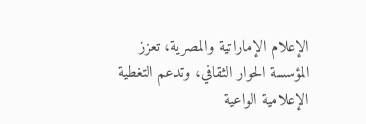الإعلام الإماراتية والمصرية، تعزز المؤسسة الحوار الثقافي، وتدعم التغطية الإعلامية الواعية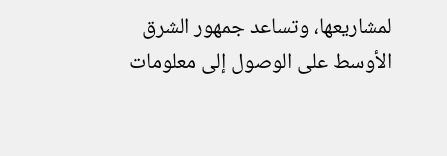لمشاريعها، وتساعد جمهور الشرق الأوسط على الوصول إلى معلومات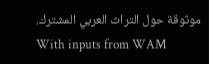موثوقة حول التراث العربي المشترك.
With inputs from WAM